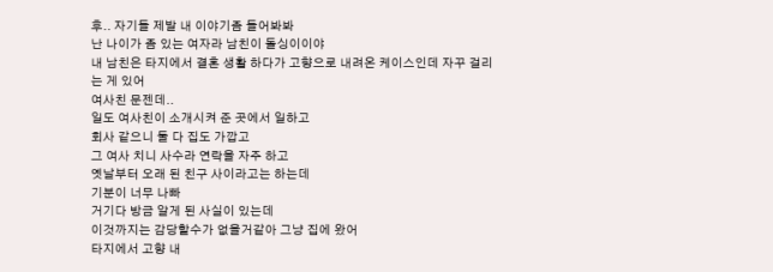후.. 자기들 제발 내 이야기좀 들어봐봐
난 나이가 좀 있는 여자라 남친이 돌싱이이야
내 남친은 타지에서 결혼 생활 하다가 고향으로 내려온 케이스인데 자꾸 걸리는 게 있어
여사친 문젠데..
일도 여사친이 소개시켜 준 곳에서 일하고
회사 같으니 둘 다 집도 가깝고
그 여사 치니 사수라 연락을 자주 하고
옛날부터 오래 된 친구 사이라고는 하는데
기분이 너무 나빠
거기다 방금 알게 된 사실이 있는데
이것까지는 감당할수가 없을거같아 그냥 집에 왔어
타지에서 고향 내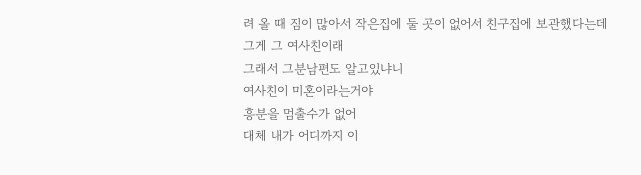려 올 때 짐이 많아서 작은집에 둘 곳이 없어서 친구집에 보관했다는데
그게 그 여사친이래
그래서 그분남편도 알고있냐니
여사친이 미혼이라는거야
흥분을 멈출수가 없어
대체 내가 어디까지 이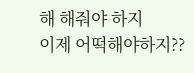해 해줘야 하지
이제 어떡해야하지??